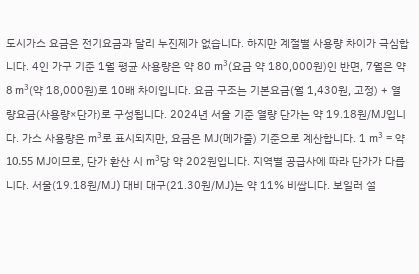도시가스 요금은 전기요금과 달리 누진제가 없습니다. 하지만 계절별 사용량 차이가 극심합니다. 4인 가구 기준 1월 평균 사용량은 약 80 m³(요금 약 180,000원)인 반면, 7월은 약 8 m³(약 18,000원)로 10배 차이입니다. 요금 구조는 기본요금(월 1,430원, 고정) + 열량요금(사용량×단가)로 구성됩니다. 2024년 서울 기준 열량 단가는 약 19.18원/MJ입니다. 가스 사용량은 m³로 표시되지만, 요금은 MJ(메가줄) 기준으로 계산합니다. 1 m³ = 약 10.55 MJ이므로, 단가 환산 시 m³당 약 202원입니다. 지역별 공급사에 따라 단가가 다릅니다. 서울(19.18원/MJ) 대비 대구(21.30원/MJ)는 약 11% 비쌉니다. 보일러 설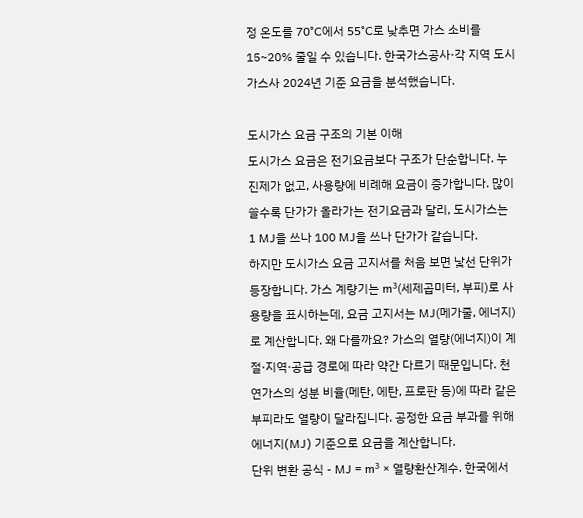정 온도를 70°C에서 55°C로 낮추면 가스 소비를 15~20% 줄일 수 있습니다. 한국가스공사·각 지역 도시가스사 2024년 기준 요금을 분석했습니다.

도시가스 요금 구조의 기본 이해
도시가스 요금은 전기요금보다 구조가 단순합니다. 누진제가 없고, 사용량에 비례해 요금이 증가합니다. 많이 쓸수록 단가가 올라가는 전기요금과 달리, 도시가스는 1 MJ을 쓰나 100 MJ을 쓰나 단가가 같습니다.
하지만 도시가스 요금 고지서를 처음 보면 낯선 단위가 등장합니다. 가스 계량기는 m³(세제곱미터, 부피)로 사용량을 표시하는데, 요금 고지서는 MJ(메가줄, 에너지)로 계산합니다. 왜 다를까요? 가스의 열량(에너지)이 계절·지역·공급 경로에 따라 약간 다르기 때문입니다. 천연가스의 성분 비율(메탄, 에탄, 프로판 등)에 따라 같은 부피라도 열량이 달라집니다. 공정한 요금 부과를 위해 에너지(MJ) 기준으로 요금을 계산합니다.
단위 변환 공식 - MJ = m³ × 열량환산계수. 한국에서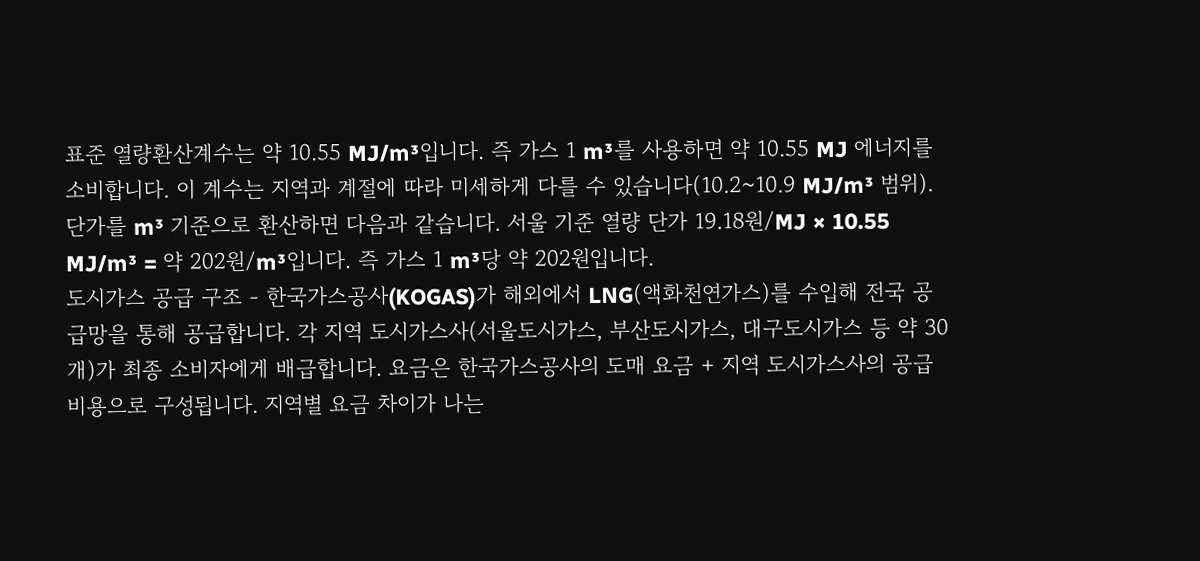표준 열량환산계수는 약 10.55 MJ/m³입니다. 즉 가스 1 m³를 사용하면 약 10.55 MJ 에너지를 소비합니다. 이 계수는 지역과 계절에 따라 미세하게 다를 수 있습니다(10.2~10.9 MJ/m³ 범위).
단가를 m³ 기준으로 환산하면 다음과 같습니다. 서울 기준 열량 단가 19.18원/MJ × 10.55 MJ/m³ = 약 202원/m³입니다. 즉 가스 1 m³당 약 202원입니다.
도시가스 공급 구조 - 한국가스공사(KOGAS)가 해외에서 LNG(액화천연가스)를 수입해 전국 공급망을 통해 공급합니다. 각 지역 도시가스사(서울도시가스, 부산도시가스, 대구도시가스 등 약 30개)가 최종 소비자에게 배급합니다. 요금은 한국가스공사의 도매 요금 + 지역 도시가스사의 공급 비용으로 구성됩니다. 지역별 요금 차이가 나는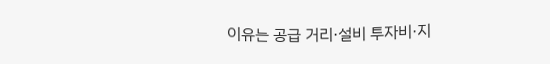이유는 공급 거리·설비 투자비·지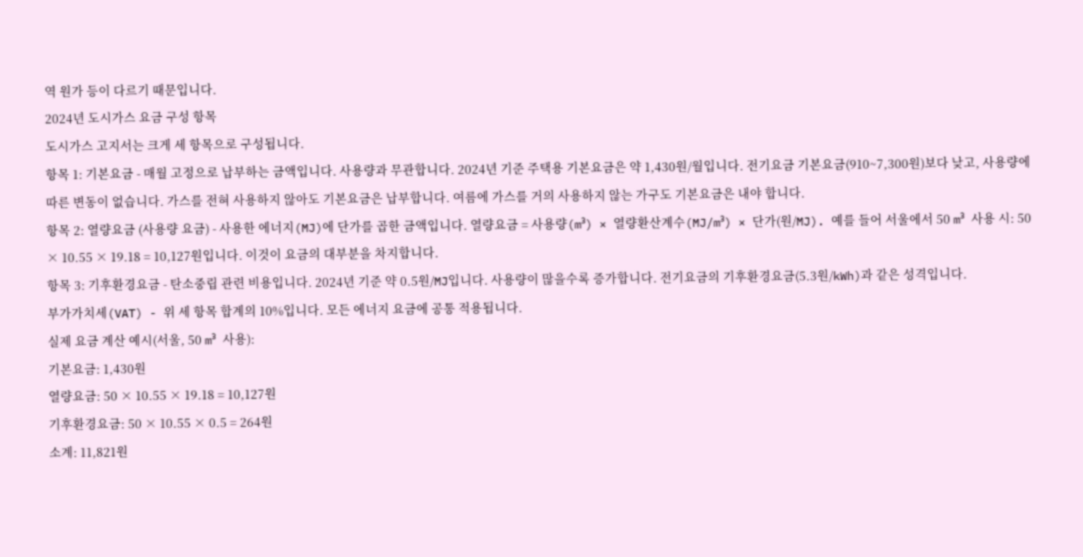역 원가 등이 다르기 때문입니다.
2024년 도시가스 요금 구성 항목
도시가스 고지서는 크게 세 항목으로 구성됩니다.
항목 1: 기본요금 - 매월 고정으로 납부하는 금액입니다. 사용량과 무관합니다. 2024년 기준 주택용 기본요금은 약 1,430원/월입니다. 전기요금 기본요금(910~7,300원)보다 낮고, 사용량에 따른 변동이 없습니다. 가스를 전혀 사용하지 않아도 기본요금은 납부합니다. 여름에 가스를 거의 사용하지 않는 가구도 기본요금은 내야 합니다.
항목 2: 열량요금 (사용량 요금) - 사용한 에너지(MJ)에 단가를 곱한 금액입니다. 열량요금 = 사용량(m³) × 열량환산계수(MJ/m³) × 단가(원/MJ). 예를 들어 서울에서 50 m³ 사용 시: 50 × 10.55 × 19.18 = 10,127원입니다. 이것이 요금의 대부분을 차지합니다.
항목 3: 기후환경요금 - 탄소중립 관련 비용입니다. 2024년 기준 약 0.5원/MJ입니다. 사용량이 많을수록 증가합니다. 전기요금의 기후환경요금(5.3원/kWh)과 같은 성격입니다.
부가가치세(VAT) - 위 세 항목 합계의 10%입니다. 모든 에너지 요금에 공통 적용됩니다.
실제 요금 계산 예시(서울, 50 m³ 사용):
기본요금: 1,430원
열량요금: 50 × 10.55 × 19.18 = 10,127원
기후환경요금: 50 × 10.55 × 0.5 = 264원
소계: 11,821원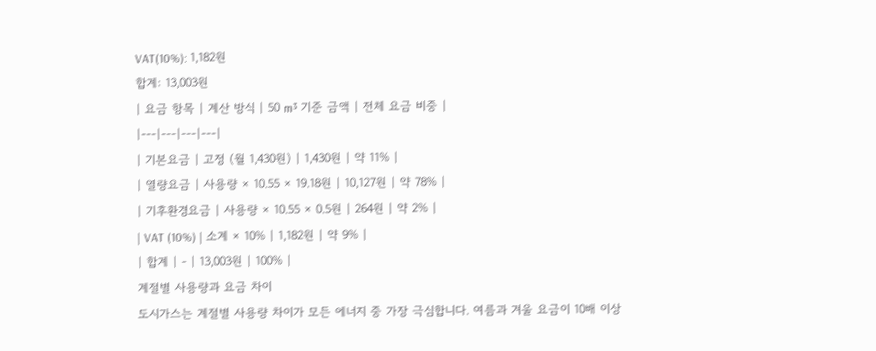VAT(10%): 1,182원
합계: 13,003원
| 요금 항목 | 계산 방식 | 50 m³ 기준 금액 | 전체 요금 비중 |
|---|---|---|---|
| 기본요금 | 고정 (월 1,430원) | 1,430원 | 약 11% |
| 열량요금 | 사용량 × 10.55 × 19.18원 | 10,127원 | 약 78% |
| 기후환경요금 | 사용량 × 10.55 × 0.5원 | 264원 | 약 2% |
| VAT (10%) | 소계 × 10% | 1,182원 | 약 9% |
| 합계 | - | 13,003원 | 100% |
계절별 사용량과 요금 차이
도시가스는 계절별 사용량 차이가 모든 에너지 중 가장 극심합니다. 여름과 겨울 요금이 10배 이상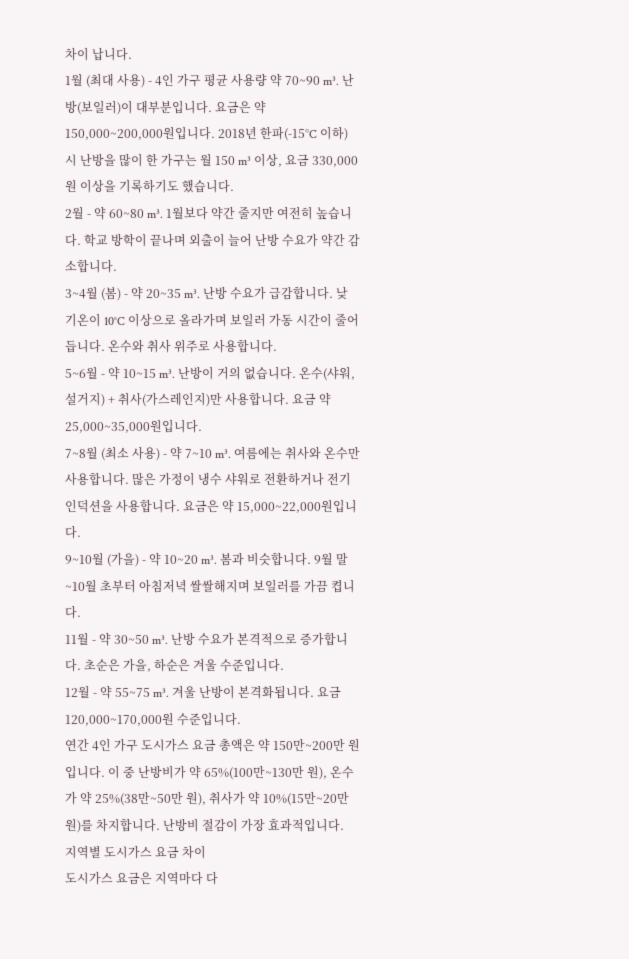차이 납니다.
1월 (최대 사용) - 4인 가구 평균 사용량 약 70~90 m³. 난방(보일러)이 대부분입니다. 요금은 약 150,000~200,000원입니다. 2018년 한파(-15°C 이하) 시 난방을 많이 한 가구는 월 150 m³ 이상, 요금 330,000원 이상을 기록하기도 했습니다.
2월 - 약 60~80 m³. 1월보다 약간 줄지만 여전히 높습니다. 학교 방학이 끝나며 외출이 늘어 난방 수요가 약간 감소합니다.
3~4월 (봄) - 약 20~35 m³. 난방 수요가 급감합니다. 낮 기온이 10°C 이상으로 올라가며 보일러 가동 시간이 줄어듭니다. 온수와 취사 위주로 사용합니다.
5~6월 - 약 10~15 m³. 난방이 거의 없습니다. 온수(샤워, 설거지) + 취사(가스레인지)만 사용합니다. 요금 약 25,000~35,000원입니다.
7~8월 (최소 사용) - 약 7~10 m³. 여름에는 취사와 온수만 사용합니다. 많은 가정이 냉수 샤워로 전환하거나 전기 인덕션을 사용합니다. 요금은 약 15,000~22,000원입니다.
9~10월 (가을) - 약 10~20 m³. 봄과 비슷합니다. 9월 말~10월 초부터 아침저녁 쌀쌀해지며 보일러를 가끔 켭니다.
11월 - 약 30~50 m³. 난방 수요가 본격적으로 증가합니다. 초순은 가을, 하순은 겨울 수준입니다.
12월 - 약 55~75 m³. 겨울 난방이 본격화됩니다. 요금 120,000~170,000원 수준입니다.
연간 4인 가구 도시가스 요금 총액은 약 150만~200만 원입니다. 이 중 난방비가 약 65%(100만~130만 원), 온수가 약 25%(38만~50만 원), 취사가 약 10%(15만~20만 원)를 차지합니다. 난방비 절감이 가장 효과적입니다.
지역별 도시가스 요금 차이
도시가스 요금은 지역마다 다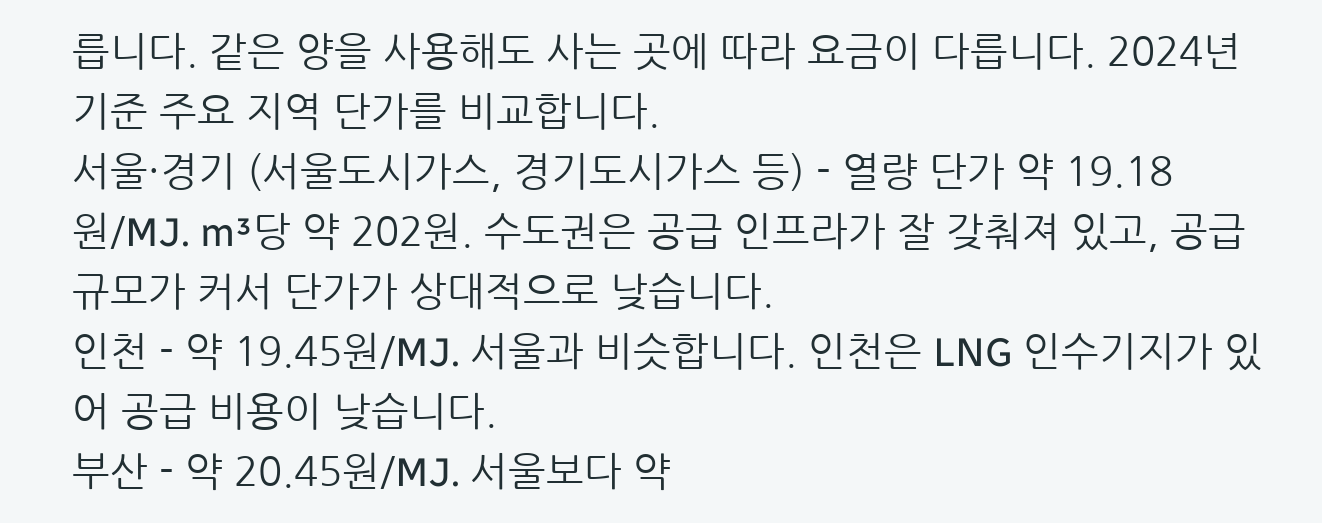릅니다. 같은 양을 사용해도 사는 곳에 따라 요금이 다릅니다. 2024년 기준 주요 지역 단가를 비교합니다.
서울·경기 (서울도시가스, 경기도시가스 등) - 열량 단가 약 19.18원/MJ. m³당 약 202원. 수도권은 공급 인프라가 잘 갖춰져 있고, 공급 규모가 커서 단가가 상대적으로 낮습니다.
인천 - 약 19.45원/MJ. 서울과 비슷합니다. 인천은 LNG 인수기지가 있어 공급 비용이 낮습니다.
부산 - 약 20.45원/MJ. 서울보다 약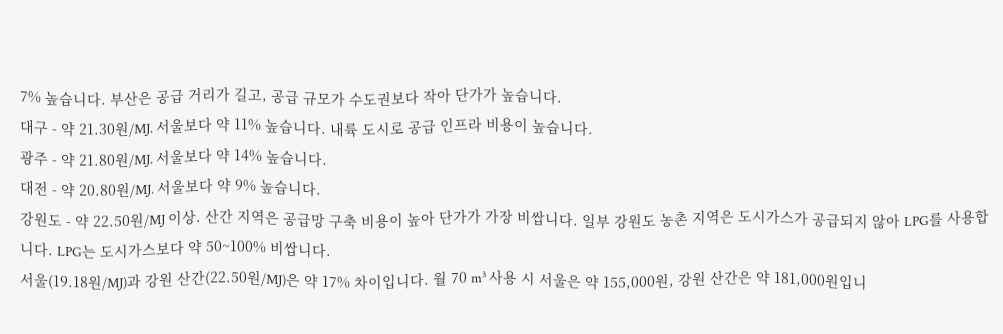7% 높습니다. 부산은 공급 거리가 길고, 공급 규모가 수도권보다 작아 단가가 높습니다.
대구 - 약 21.30원/MJ. 서울보다 약 11% 높습니다. 내륙 도시로 공급 인프라 비용이 높습니다.
광주 - 약 21.80원/MJ. 서울보다 약 14% 높습니다.
대전 - 약 20.80원/MJ. 서울보다 약 9% 높습니다.
강원도 - 약 22.50원/MJ 이상. 산간 지역은 공급망 구축 비용이 높아 단가가 가장 비쌉니다. 일부 강원도 농촌 지역은 도시가스가 공급되지 않아 LPG를 사용합니다. LPG는 도시가스보다 약 50~100% 비쌉니다.
서울(19.18원/MJ)과 강원 산간(22.50원/MJ)은 약 17% 차이입니다. 월 70 m³ 사용 시 서울은 약 155,000원, 강원 산간은 약 181,000원입니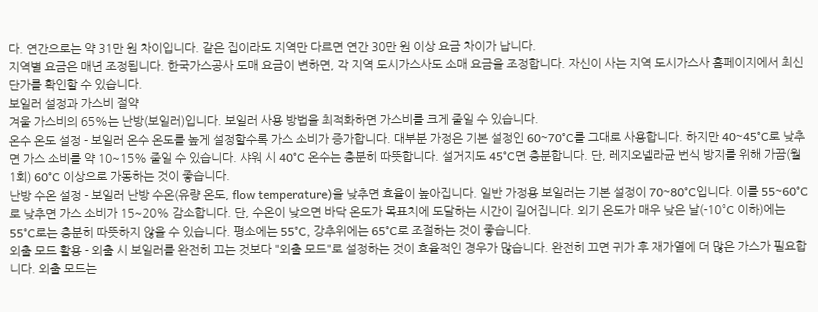다. 연간으로는 약 31만 원 차이입니다. 같은 집이라도 지역만 다르면 연간 30만 원 이상 요금 차이가 납니다.
지역별 요금은 매년 조정됩니다. 한국가스공사 도매 요금이 변하면, 각 지역 도시가스사도 소매 요금을 조정합니다. 자신이 사는 지역 도시가스사 홈페이지에서 최신 단가를 확인할 수 있습니다.
보일러 설정과 가스비 절약
겨울 가스비의 65%는 난방(보일러)입니다. 보일러 사용 방법을 최적화하면 가스비를 크게 줄일 수 있습니다.
온수 온도 설정 - 보일러 온수 온도를 높게 설정할수록 가스 소비가 증가합니다. 대부분 가정은 기본 설정인 60~70°C를 그대로 사용합니다. 하지만 40~45°C로 낮추면 가스 소비를 약 10~15% 줄일 수 있습니다. 샤워 시 40°C 온수는 충분히 따뜻합니다. 설거지도 45°C면 충분합니다. 단, 레지오넬라균 번식 방지를 위해 가끔(월 1회) 60°C 이상으로 가동하는 것이 좋습니다.
난방 수온 설정 - 보일러 난방 수온(유량 온도, flow temperature)을 낮추면 효율이 높아집니다. 일반 가정용 보일러는 기본 설정이 70~80°C입니다. 이를 55~60°C로 낮추면 가스 소비가 15~20% 감소합니다. 단, 수온이 낮으면 바닥 온도가 목표치에 도달하는 시간이 길어집니다. 외기 온도가 매우 낮은 날(-10°C 이하)에는 55°C로는 충분히 따뜻하지 않을 수 있습니다. 평소에는 55°C, 강추위에는 65°C로 조절하는 것이 좋습니다.
외출 모드 활용 - 외출 시 보일러를 완전히 끄는 것보다 "외출 모드"로 설정하는 것이 효율적인 경우가 많습니다. 완전히 끄면 귀가 후 재가열에 더 많은 가스가 필요합니다. 외출 모드는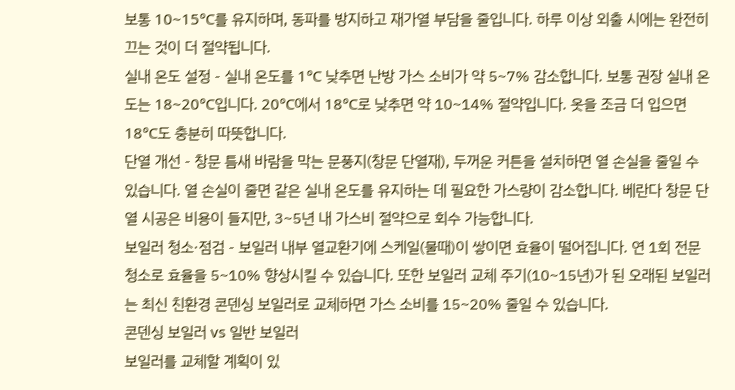보통 10~15°C를 유지하며, 동파를 방지하고 재가열 부담을 줄입니다. 하루 이상 외출 시에는 완전히 끄는 것이 더 절약됩니다.
실내 온도 설정 - 실내 온도를 1°C 낮추면 난방 가스 소비가 약 5~7% 감소합니다. 보통 권장 실내 온도는 18~20°C입니다. 20°C에서 18°C로 낮추면 약 10~14% 절약입니다. 옷을 조금 더 입으면 18°C도 충분히 따뜻합니다.
단열 개선 - 창문 틈새 바람을 막는 문풍지(창문 단열재), 두꺼운 커튼을 설치하면 열 손실을 줄일 수 있습니다. 열 손실이 줄면 같은 실내 온도를 유지하는 데 필요한 가스량이 감소합니다. 베란다 창문 단열 시공은 비용이 들지만, 3~5년 내 가스비 절약으로 회수 가능합니다.
보일러 청소·점검 - 보일러 내부 열교환기에 스케일(물때)이 쌓이면 효율이 떨어집니다. 연 1회 전문 청소로 효율을 5~10% 향상시킬 수 있습니다. 또한 보일러 교체 주기(10~15년)가 된 오래된 보일러는 최신 친환경 콘덴싱 보일러로 교체하면 가스 소비를 15~20% 줄일 수 있습니다.
콘덴싱 보일러 vs 일반 보일러
보일러를 교체할 계획이 있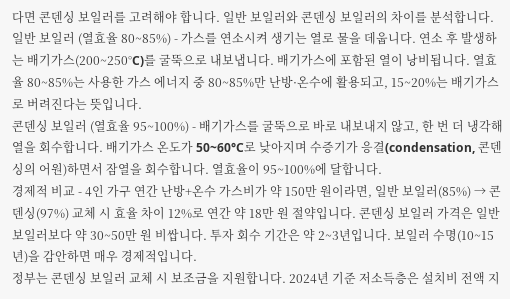다면 콘덴싱 보일러를 고려해야 합니다. 일반 보일러와 콘덴싱 보일러의 차이를 분석합니다.
일반 보일러 (열효율 80~85%) - 가스를 연소시켜 생기는 열로 물을 데웁니다. 연소 후 발생하는 배기가스(200~250°C)를 굴뚝으로 내보냅니다. 배기가스에 포함된 열이 낭비됩니다. 열효율 80~85%는 사용한 가스 에너지 중 80~85%만 난방·온수에 활용되고, 15~20%는 배기가스로 버려진다는 뜻입니다.
콘덴싱 보일러 (열효율 95~100%) - 배기가스를 굴뚝으로 바로 내보내지 않고, 한 번 더 냉각해 열을 회수합니다. 배기가스 온도가 50~60°C로 낮아지며 수증기가 응결(condensation, 콘덴싱의 어원)하면서 잠열을 회수합니다. 열효율이 95~100%에 달합니다.
경제적 비교 - 4인 가구 연간 난방+온수 가스비가 약 150만 원이라면, 일반 보일러(85%) → 콘덴싱(97%) 교체 시 효율 차이 12%로 연간 약 18만 원 절약입니다. 콘덴싱 보일러 가격은 일반 보일러보다 약 30~50만 원 비쌉니다. 투자 회수 기간은 약 2~3년입니다. 보일러 수명(10~15년)을 감안하면 매우 경제적입니다.
정부는 콘덴싱 보일러 교체 시 보조금을 지원합니다. 2024년 기준 저소득층은 설치비 전액 지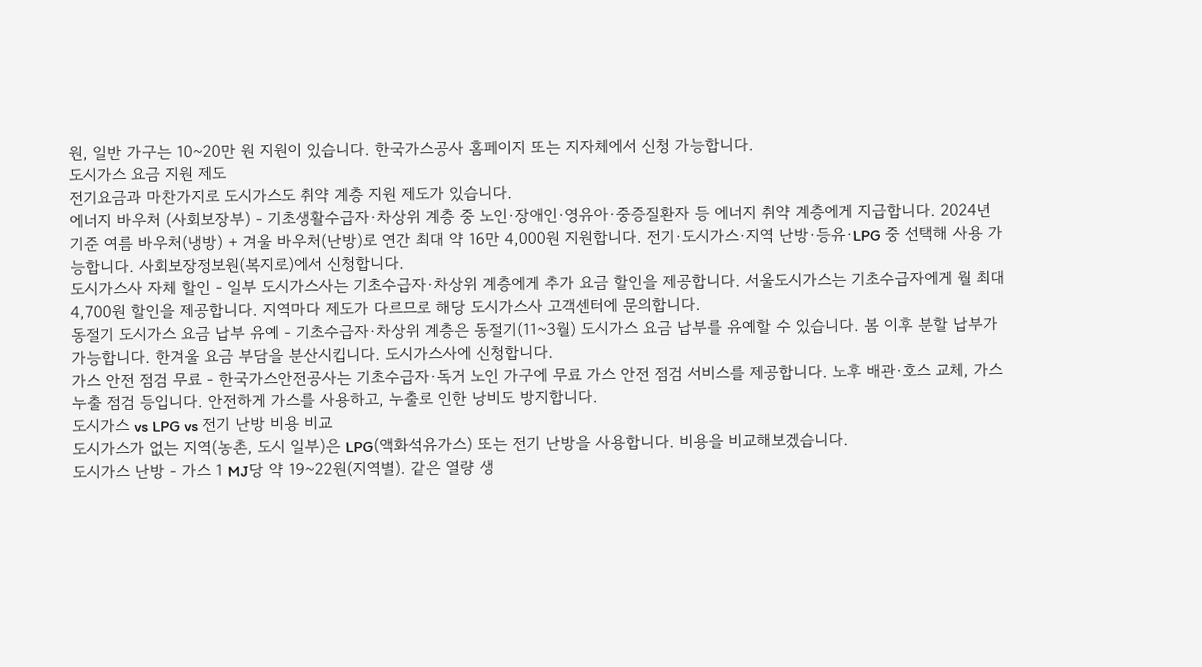원, 일반 가구는 10~20만 원 지원이 있습니다. 한국가스공사 홈페이지 또는 지자체에서 신청 가능합니다.
도시가스 요금 지원 제도
전기요금과 마찬가지로 도시가스도 취약 계층 지원 제도가 있습니다.
에너지 바우처 (사회보장부) - 기초생활수급자·차상위 계층 중 노인·장애인·영유아·중증질환자 등 에너지 취약 계층에게 지급합니다. 2024년 기준 여름 바우처(냉방) + 겨울 바우처(난방)로 연간 최대 약 16만 4,000원 지원합니다. 전기·도시가스·지역 난방·등유·LPG 중 선택해 사용 가능합니다. 사회보장정보원(복지로)에서 신청합니다.
도시가스사 자체 할인 - 일부 도시가스사는 기초수급자·차상위 계층에게 추가 요금 할인을 제공합니다. 서울도시가스는 기초수급자에게 월 최대 4,700원 할인을 제공합니다. 지역마다 제도가 다르므로 해당 도시가스사 고객센터에 문의합니다.
동절기 도시가스 요금 납부 유예 - 기초수급자·차상위 계층은 동절기(11~3월) 도시가스 요금 납부를 유예할 수 있습니다. 봄 이후 분할 납부가 가능합니다. 한겨울 요금 부담을 분산시킵니다. 도시가스사에 신청합니다.
가스 안전 점검 무료 - 한국가스안전공사는 기초수급자·독거 노인 가구에 무료 가스 안전 점검 서비스를 제공합니다. 노후 배관·호스 교체, 가스 누출 점검 등입니다. 안전하게 가스를 사용하고, 누출로 인한 낭비도 방지합니다.
도시가스 vs LPG vs 전기 난방 비용 비교
도시가스가 없는 지역(농촌, 도시 일부)은 LPG(액화석유가스) 또는 전기 난방을 사용합니다. 비용을 비교해보겠습니다.
도시가스 난방 - 가스 1 MJ당 약 19~22원(지역별). 같은 열량 생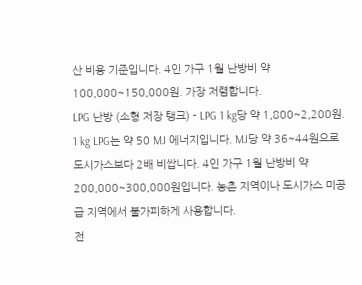산 비용 기준입니다. 4인 가구 1월 난방비 약 100,000~150,000원. 가장 저렴합니다.
LPG 난방 (소형 저장 탱크) - LPG 1 kg당 약 1,800~2,200원. 1 kg LPG는 약 50 MJ 에너지입니다. MJ당 약 36~44원으로 도시가스보다 2배 비쌉니다. 4인 가구 1월 난방비 약 200,000~300,000원입니다. 농촌 지역이나 도시가스 미공급 지역에서 불가피하게 사용합니다.
전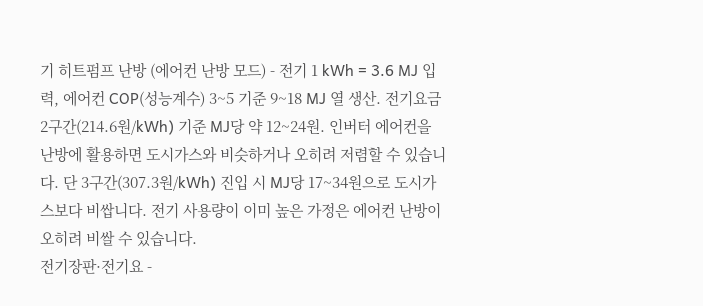기 히트펌프 난방 (에어컨 난방 모드) - 전기 1 kWh = 3.6 MJ 입력, 에어컨 COP(성능계수) 3~5 기준 9~18 MJ 열 생산. 전기요금 2구간(214.6원/kWh) 기준 MJ당 약 12~24원. 인버터 에어컨을 난방에 활용하면 도시가스와 비슷하거나 오히려 저렴할 수 있습니다. 단 3구간(307.3원/kWh) 진입 시 MJ당 17~34원으로 도시가스보다 비쌉니다. 전기 사용량이 이미 높은 가정은 에어컨 난방이 오히려 비쌀 수 있습니다.
전기장판·전기요 -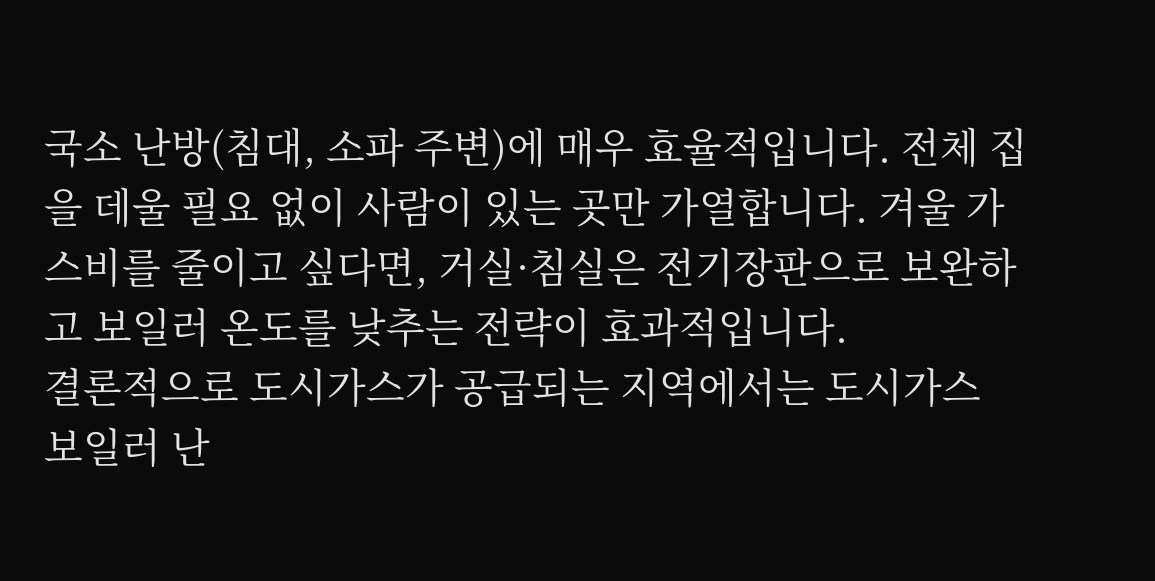국소 난방(침대, 소파 주변)에 매우 효율적입니다. 전체 집을 데울 필요 없이 사람이 있는 곳만 가열합니다. 겨울 가스비를 줄이고 싶다면, 거실·침실은 전기장판으로 보완하고 보일러 온도를 낮추는 전략이 효과적입니다.
결론적으로 도시가스가 공급되는 지역에서는 도시가스 보일러 난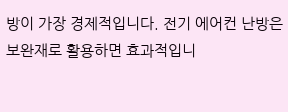방이 가장 경제적입니다. 전기 에어컨 난방은 보완재로 활용하면 효과적입니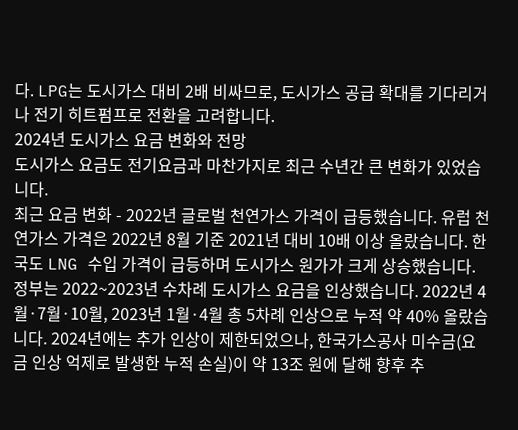다. LPG는 도시가스 대비 2배 비싸므로, 도시가스 공급 확대를 기다리거나 전기 히트펌프로 전환을 고려합니다.
2024년 도시가스 요금 변화와 전망
도시가스 요금도 전기요금과 마찬가지로 최근 수년간 큰 변화가 있었습니다.
최근 요금 변화 - 2022년 글로벌 천연가스 가격이 급등했습니다. 유럽 천연가스 가격은 2022년 8월 기준 2021년 대비 10배 이상 올랐습니다. 한국도 LNG 수입 가격이 급등하며 도시가스 원가가 크게 상승했습니다. 정부는 2022~2023년 수차례 도시가스 요금을 인상했습니다. 2022년 4월·7월·10월, 2023년 1월·4월 총 5차례 인상으로 누적 약 40% 올랐습니다. 2024년에는 추가 인상이 제한되었으나, 한국가스공사 미수금(요금 인상 억제로 발생한 누적 손실)이 약 13조 원에 달해 향후 추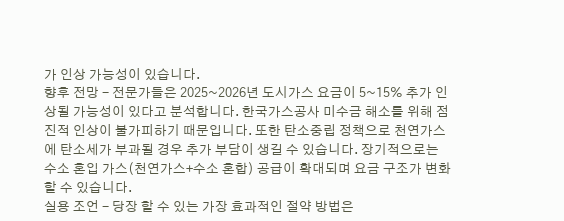가 인상 가능성이 있습니다.
향후 전망 - 전문가들은 2025~2026년 도시가스 요금이 5~15% 추가 인상될 가능성이 있다고 분석합니다. 한국가스공사 미수금 해소를 위해 점진적 인상이 불가피하기 때문입니다. 또한 탄소중립 정책으로 천연가스에 탄소세가 부과될 경우 추가 부담이 생길 수 있습니다. 장기적으로는 수소 혼입 가스(천연가스+수소 혼합) 공급이 확대되며 요금 구조가 변화할 수 있습니다.
실용 조언 - 당장 할 수 있는 가장 효과적인 절약 방법은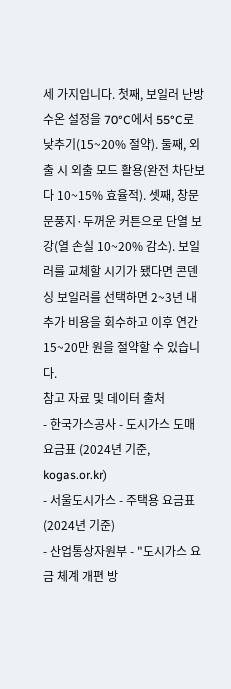세 가지입니다. 첫째, 보일러 난방 수온 설정을 70°C에서 55°C로 낮추기(15~20% 절약). 둘째, 외출 시 외출 모드 활용(완전 차단보다 10~15% 효율적). 셋째, 창문 문풍지·두꺼운 커튼으로 단열 보강(열 손실 10~20% 감소). 보일러를 교체할 시기가 됐다면 콘덴싱 보일러를 선택하면 2~3년 내 추가 비용을 회수하고 이후 연간 15~20만 원을 절약할 수 있습니다.
참고 자료 및 데이터 출처
- 한국가스공사 - 도시가스 도매 요금표 (2024년 기준, kogas.or.kr)
- 서울도시가스 - 주택용 요금표 (2024년 기준)
- 산업통상자원부 - "도시가스 요금 체계 개편 방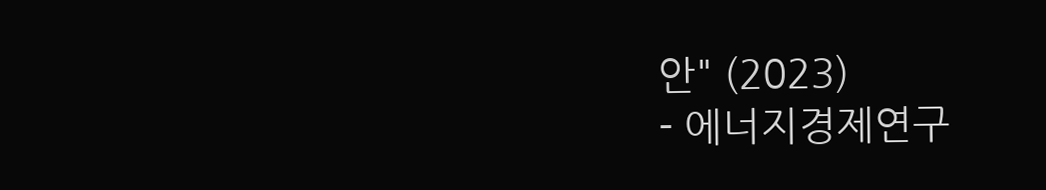안" (2023)
- 에너지경제연구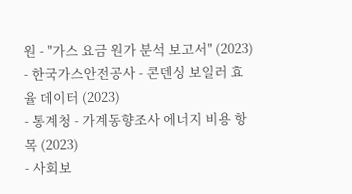원 - "가스 요금 원가 분석 보고서" (2023)
- 한국가스안전공사 - 콘덴싱 보일러 효율 데이터 (2023)
- 통계청 - 가계동향조사 에너지 비용 항목 (2023)
- 사회보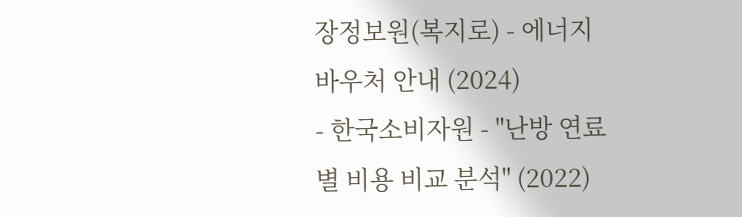장정보원(복지로) - 에너지 바우처 안내 (2024)
- 한국소비자원 - "난방 연료별 비용 비교 분석" (2022)